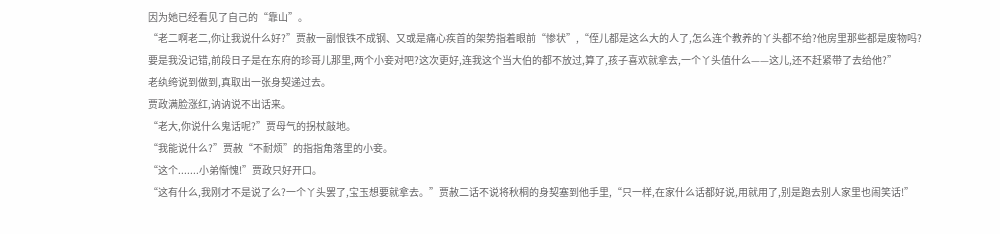因为她已经看见了自己的“靠山”。
“老二啊老二,你让我说什么好?”贾赦一副恨铁不成钢、又或是痛心疾首的架势指着眼前“惨状”,“侄儿都是这么大的人了,怎么连个教养的丫头都不给?他房里那些都是废物吗?
要是我没记错,前段日子是在东府的珍哥儿那里,两个小妾对吧?这次更好,连我这个当大伯的都不放过,算了,孩子喜欢就拿去,一个丫头值什么——这儿,还不赶紧带了去给他?”
老纨绔说到做到,真取出一张身契递过去。
贾政满脸涨红,讷讷说不出话来。
“老大,你说什么鬼话呢?”贾母气的拐杖敲地。
“我能说什么?”贾赦“不耐烦”的指指角落里的小妾。
“这个.......小弟惭愧!”贾政只好开口。
“这有什么,我刚才不是说了么?一个丫头罢了,宝玉想要就拿去。”贾赦二话不说将秋桐的身契塞到他手里,“只一样,在家什么话都好说,用就用了,别是跑去别人家里也闹笑话!”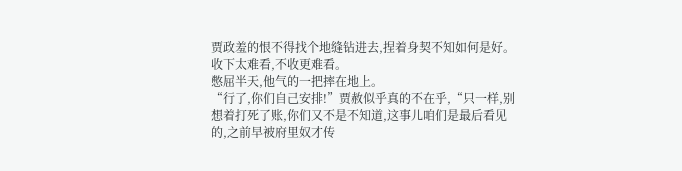贾政羞的恨不得找个地缝钻进去,捏着身契不知如何是好。
收下太难看,不收更难看。
憋屈半天,他气的一把摔在地上。
“行了,你们自己安排!”贾赦似乎真的不在乎,“只一样,别想着打死了账,你们又不是不知道,这事儿咱们是最后看见的,之前早被府里奴才传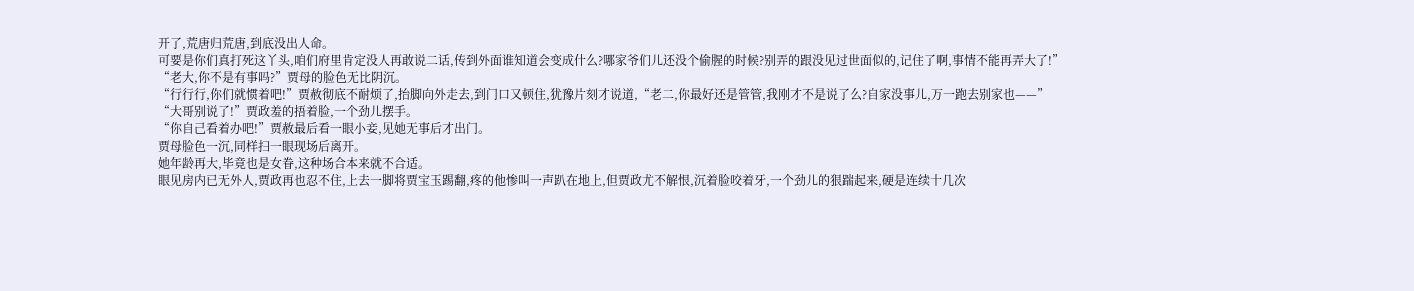开了,荒唐归荒唐,到底没出人命。
可要是你们真打死这丫头,咱们府里肯定没人再敢说二话,传到外面谁知道会变成什么?哪家爷们儿还没个偷腥的时候?别弄的跟没见过世面似的,记住了啊,事情不能再弄大了!”
“老大,你不是有事吗?”贾母的脸色无比阴沉。
“行行行,你们就惯着吧!”贾赦彻底不耐烦了,抬脚向外走去,到门口又顿住,犹豫片刻才说道,“老二,你最好还是管管,我刚才不是说了么?自家没事儿,万一跑去别家也——”
“大哥别说了!”贾政羞的捂着脸,一个劲儿摆手。
“你自己看着办吧!”贾赦最后看一眼小妾,见她无事后才出门。
贾母脸色一沉,同样扫一眼现场后离开。
她年龄再大,毕竟也是女眷,这种场合本来就不合适。
眼见房内已无外人,贾政再也忍不住,上去一脚将贾宝玉踢翻,疼的他惨叫一声趴在地上,但贾政尤不解恨,沉着脸咬着牙,一个劲儿的狠踹起来,硬是连续十几次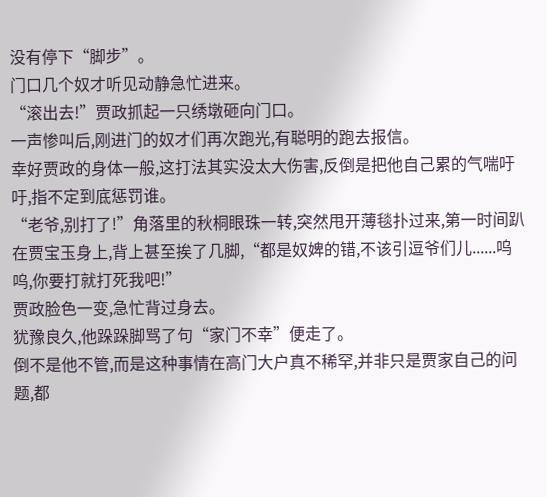没有停下“脚步”。
门口几个奴才听见动静急忙进来。
“滚出去!”贾政抓起一只绣墩砸向门口。
一声惨叫后,刚进门的奴才们再次跑光,有聪明的跑去报信。
幸好贾政的身体一般,这打法其实没太大伤害,反倒是把他自己累的气喘吁吁,指不定到底惩罚谁。
“老爷,别打了!”角落里的秋桐眼珠一转,突然甩开薄毯扑过来,第一时间趴在贾宝玉身上,背上甚至挨了几脚,“都是奴婢的错,不该引逗爷们儿......呜呜,你要打就打死我吧!”
贾政脸色一变,急忙背过身去。
犹豫良久,他跺跺脚骂了句“家门不幸”便走了。
倒不是他不管,而是这种事情在高门大户真不稀罕,并非只是贾家自己的问题,都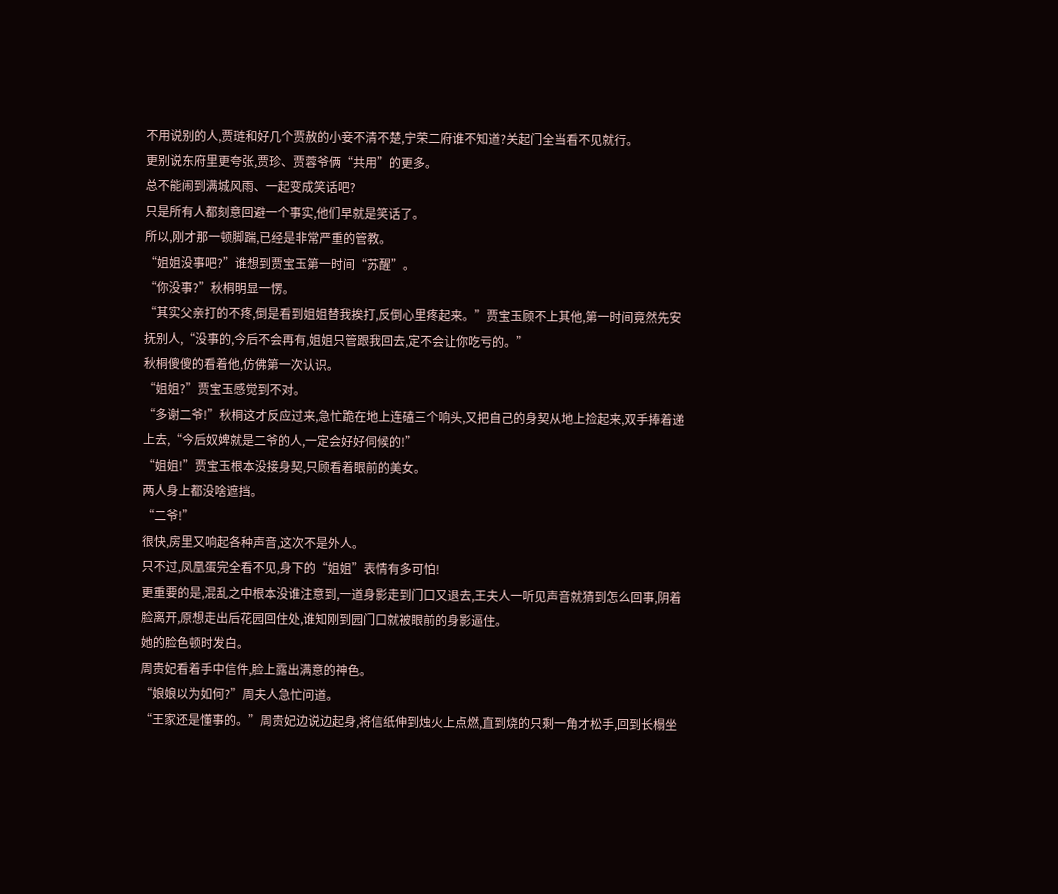不用说别的人,贾琏和好几个贾赦的小妾不清不楚,宁荣二府谁不知道?关起门全当看不见就行。
更别说东府里更夸张,贾珍、贾蓉爷俩“共用”的更多。
总不能闹到满城风雨、一起变成笑话吧?
只是所有人都刻意回避一个事实,他们早就是笑话了。
所以,刚才那一顿脚踹,已经是非常严重的管教。
“姐姐没事吧?”谁想到贾宝玉第一时间“苏醒”。
“你没事?”秋桐明显一愣。
“其实父亲打的不疼,倒是看到姐姐替我挨打,反倒心里疼起来。”贾宝玉顾不上其他,第一时间竟然先安抚别人,“没事的,今后不会再有,姐姐只管跟我回去,定不会让你吃亏的。”
秋桐傻傻的看着他,仿佛第一次认识。
“姐姐?”贾宝玉感觉到不对。
“多谢二爷!”秋桐这才反应过来,急忙跪在地上连磕三个响头,又把自己的身契从地上捡起来,双手捧着递上去,“今后奴婢就是二爷的人,一定会好好伺候的!”
“姐姐!”贾宝玉根本没接身契,只顾看着眼前的美女。
两人身上都没啥遮挡。
“二爷!”
很快,房里又响起各种声音,这次不是外人。
只不过,凤凰蛋完全看不见,身下的“姐姐”表情有多可怕!
更重要的是,混乱之中根本没谁注意到,一道身影走到门口又退去,王夫人一听见声音就猜到怎么回事,阴着脸离开,原想走出后花园回住处,谁知刚到园门口就被眼前的身影逼住。
她的脸色顿时发白。
周贵妃看着手中信件,脸上露出满意的神色。
“娘娘以为如何?”周夫人急忙问道。
“王家还是懂事的。”周贵妃边说边起身,将信纸伸到烛火上点燃,直到烧的只剩一角才松手,回到长榻坐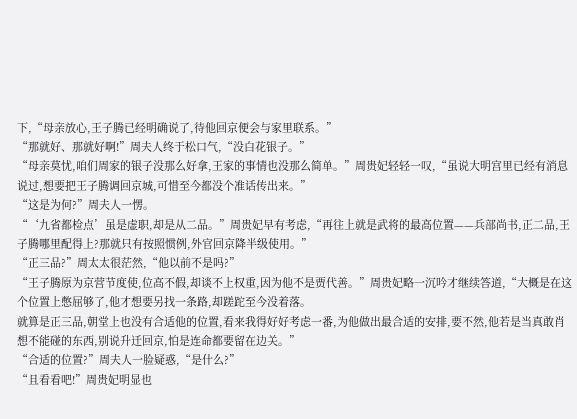下,“母亲放心,王子腾已经明确说了,待他回京便会与家里联系。”
“那就好、那就好啊!”周夫人终于松口气,“没白花银子。”
“母亲莫忧,咱们周家的银子没那么好拿,王家的事情也没那么简单。”周贵妃轻轻一叹,“虽说大明宫里已经有消息说过,想要把王子腾调回京城,可惜至今都没个准话传出来。”
“这是为何?”周夫人一愣。
“‘九省都检点’虽是虚职,却是从二品。”周贵妃早有考虑,“再往上就是武将的最高位置——兵部尚书,正二品,王子腾哪里配得上?那就只有按照惯例,外官回京降半级使用。”
“正三品?”周太太很茫然,“他以前不是吗?”
“王子腾原为京营节度使,位高不假,却谈不上权重,因为他不是贾代善。”周贵妃略一沉吟才继续答道,“大概是在这个位置上憋屈够了,他才想要另找一条路,却蹉跎至今没着落。
就算是正三品,朝堂上也没有合适他的位置,看来我得好好考虑一番,为他做出最合适的安排,要不然,他若是当真敢肖想不能碰的东西,别说升迁回京,怕是连命都要留在边关。”
“合适的位置?”周夫人一脸疑惑,“是什么?”
“且看看吧!”周贵妃明显也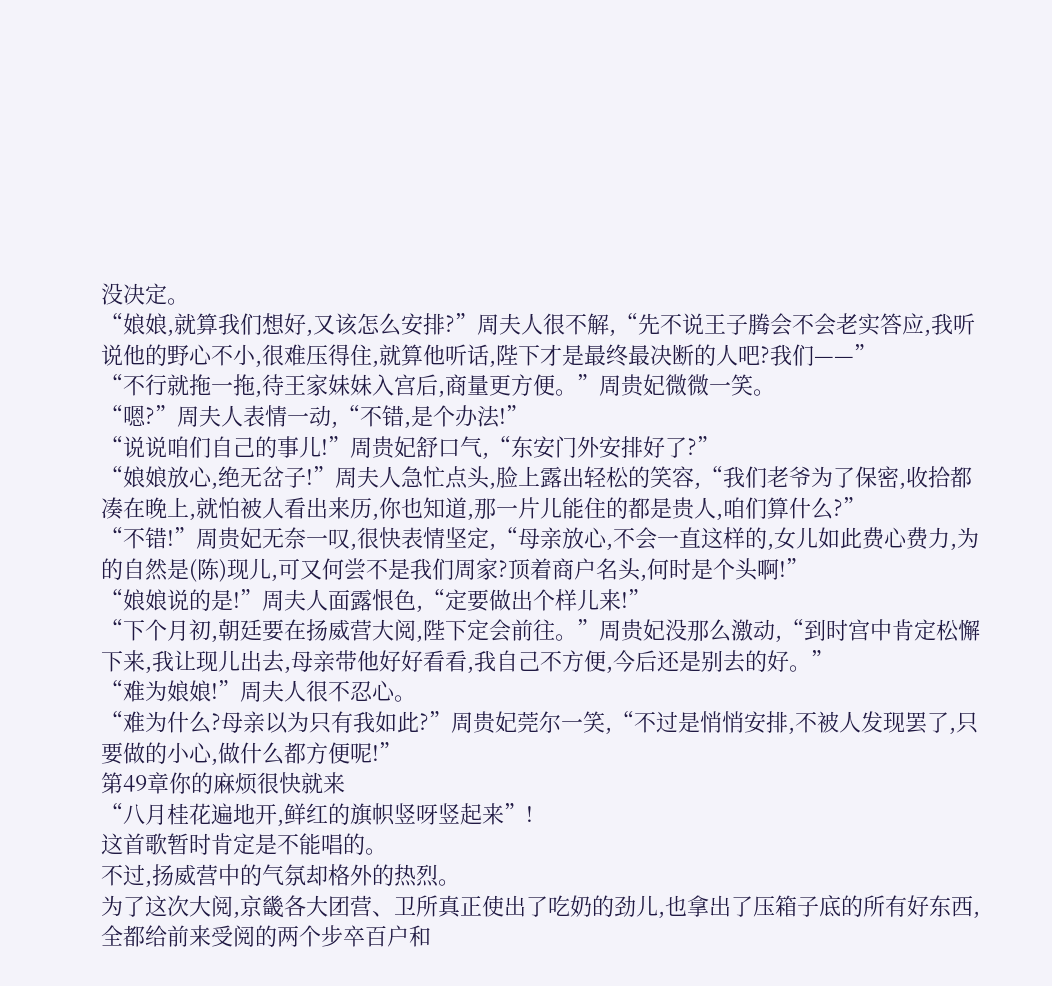没决定。
“娘娘,就算我们想好,又该怎么安排?”周夫人很不解,“先不说王子腾会不会老实答应,我听说他的野心不小,很难压得住,就算他听话,陛下才是最终最决断的人吧?我们——”
“不行就拖一拖,待王家妹妹入宫后,商量更方便。”周贵妃微微一笑。
“嗯?”周夫人表情一动,“不错,是个办法!”
“说说咱们自己的事儿!”周贵妃舒口气,“东安门外安排好了?”
“娘娘放心,绝无岔子!”周夫人急忙点头,脸上露出轻松的笑容,“我们老爷为了保密,收拾都凑在晚上,就怕被人看出来历,你也知道,那一片儿能住的都是贵人,咱们算什么?”
“不错!”周贵妃无奈一叹,很快表情坚定,“母亲放心,不会一直这样的,女儿如此费心费力,为的自然是(陈)现儿,可又何尝不是我们周家?顶着商户名头,何时是个头啊!”
“娘娘说的是!”周夫人面露恨色,“定要做出个样儿来!”
“下个月初,朝廷要在扬威营大阅,陛下定会前往。”周贵妃没那么激动,“到时宫中肯定松懈下来,我让现儿出去,母亲带他好好看看,我自己不方便,今后还是别去的好。”
“难为娘娘!”周夫人很不忍心。
“难为什么?母亲以为只有我如此?”周贵妃莞尔一笑,“不过是悄悄安排,不被人发现罢了,只要做的小心,做什么都方便呢!”
第49章你的麻烦很快就来
“八月桂花遍地开,鲜红的旗帜竖呀竖起来”!
这首歌暂时肯定是不能唱的。
不过,扬威营中的气氛却格外的热烈。
为了这次大阅,京畿各大团营、卫所真正使出了吃奶的劲儿,也拿出了压箱子底的所有好东西,全都给前来受阅的两个步卒百户和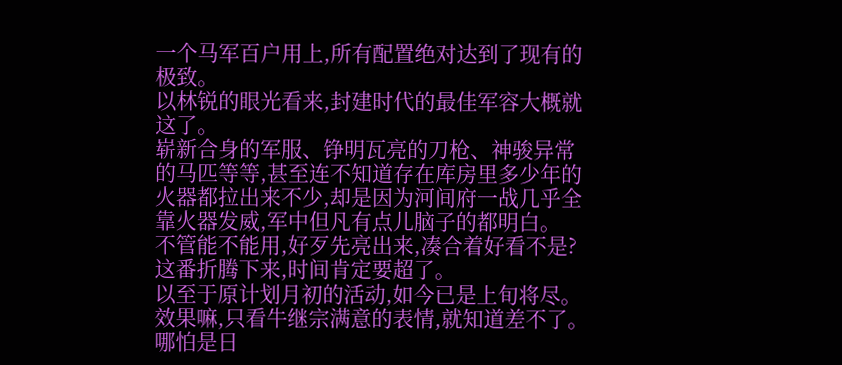一个马军百户用上,所有配置绝对达到了现有的极致。
以林锐的眼光看来,封建时代的最佳军容大概就这了。
崭新合身的军服、铮明瓦亮的刀枪、神骏异常的马匹等等,甚至连不知道存在库房里多少年的火器都拉出来不少,却是因为河间府一战几乎全靠火器发威,军中但凡有点儿脑子的都明白。
不管能不能用,好歹先亮出来,凑合着好看不是?
这番折腾下来,时间肯定要超了。
以至于原计划月初的活动,如今已是上旬将尽。
效果嘛,只看牛继宗满意的表情,就知道差不了。
哪怕是日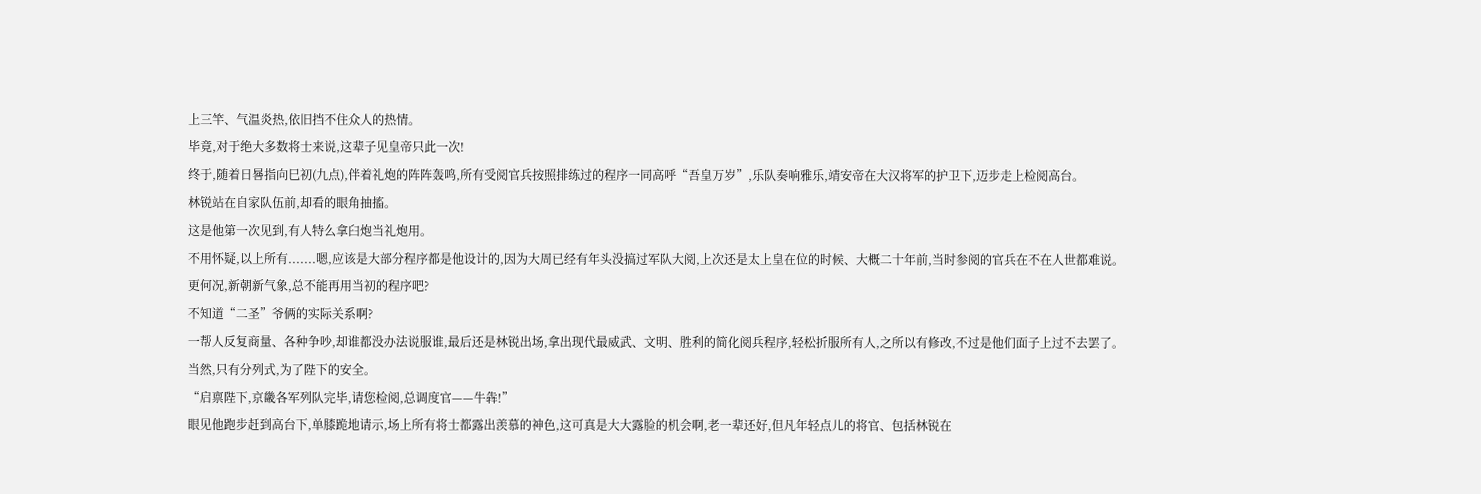上三竿、气温炎热,依旧挡不住众人的热情。
毕竟,对于绝大多数将士来说,这辈子见皇帝只此一次!
终于,随着日晷指向巳初(九点),伴着礼炮的阵阵轰鸣,所有受阅官兵按照排练过的程序一同高呼“吾皇万岁”,乐队奏响雅乐,靖安帝在大汉将军的护卫下,迈步走上检阅高台。
林锐站在自家队伍前,却看的眼角抽搐。
这是他第一次见到,有人特么拿臼炮当礼炮用。
不用怀疑,以上所有.......嗯,应该是大部分程序都是他设计的,因为大周已经有年头没搞过军队大阅,上次还是太上皇在位的时候、大概二十年前,当时参阅的官兵在不在人世都难说。
更何况,新朝新气象,总不能再用当初的程序吧?
不知道“二圣”爷俩的实际关系啊?
一帮人反复商量、各种争吵,却谁都没办法说服谁,最后还是林锐出场,拿出现代最威武、文明、胜利的简化阅兵程序,轻松折服所有人,之所以有修改,不过是他们面子上过不去罢了。
当然,只有分列式,为了陛下的安全。
“启禀陛下,京畿各军列队完毕,请您检阅,总调度官——牛犇!”
眼见他跑步赶到高台下,单膝跪地请示,场上所有将士都露出羡慕的神色,这可真是大大露脸的机会啊,老一辈还好,但凡年轻点儿的将官、包括林锐在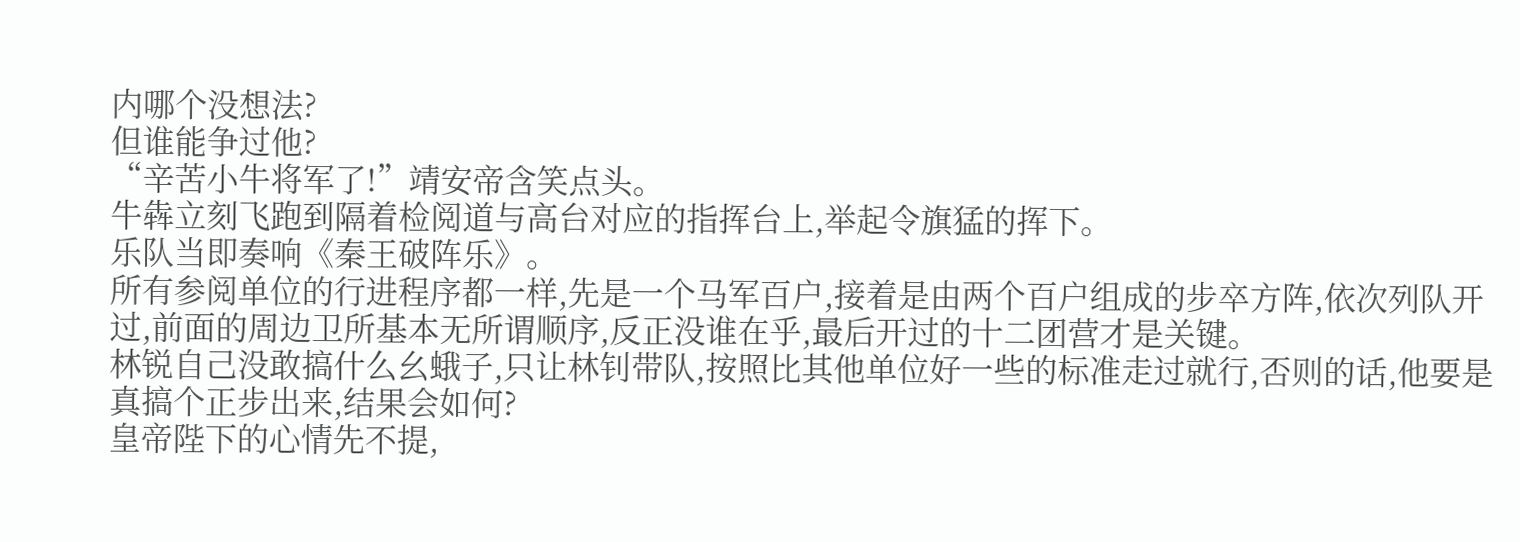内哪个没想法?
但谁能争过他?
“辛苦小牛将军了!”靖安帝含笑点头。
牛犇立刻飞跑到隔着检阅道与高台对应的指挥台上,举起令旗猛的挥下。
乐队当即奏响《秦王破阵乐》。
所有参阅单位的行进程序都一样,先是一个马军百户,接着是由两个百户组成的步卒方阵,依次列队开过,前面的周边卫所基本无所谓顺序,反正没谁在乎,最后开过的十二团营才是关键。
林锐自己没敢搞什么幺蛾子,只让林钊带队,按照比其他单位好一些的标准走过就行,否则的话,他要是真搞个正步出来,结果会如何?
皇帝陛下的心情先不提,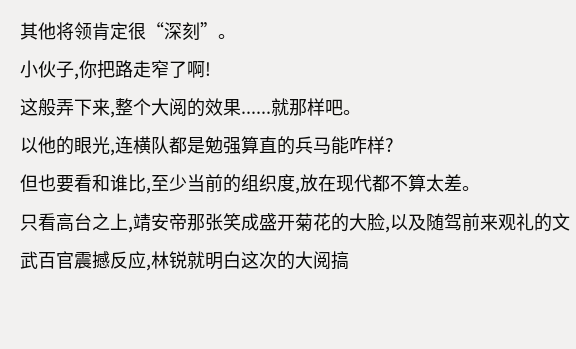其他将领肯定很“深刻”。
小伙子,你把路走窄了啊!
这般弄下来,整个大阅的效果......就那样吧。
以他的眼光,连横队都是勉强算直的兵马能咋样?
但也要看和谁比,至少当前的组织度,放在现代都不算太差。
只看高台之上,靖安帝那张笑成盛开菊花的大脸,以及随驾前来观礼的文武百官震撼反应,林锐就明白这次的大阅搞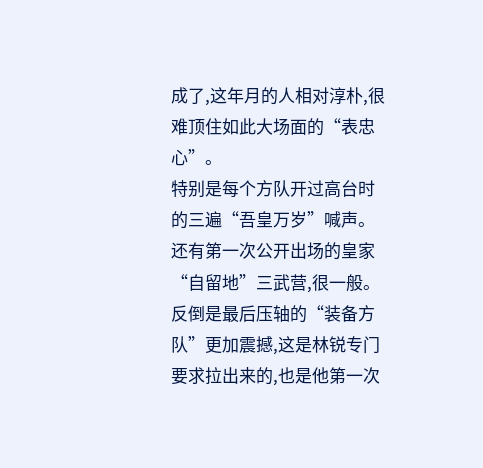成了,这年月的人相对淳朴,很难顶住如此大场面的“表忠心”。
特别是每个方队开过高台时的三遍“吾皇万岁”喊声。
还有第一次公开出场的皇家“自留地”三武营,很一般。
反倒是最后压轴的“装备方队”更加震撼,这是林锐专门要求拉出来的,也是他第一次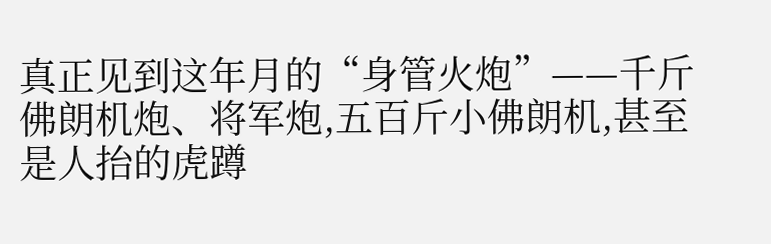真正见到这年月的“身管火炮”——千斤佛朗机炮、将军炮,五百斤小佛朗机,甚至是人抬的虎蹲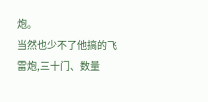炮。
当然也少不了他搞的飞雷炮,三十门、数量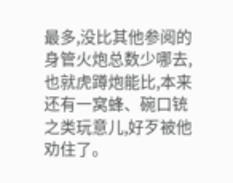最多,没比其他参阅的身管火炮总数少哪去,也就虎蹲炮能比,本来还有一窝蜂、碗口铳之类玩意儿,好歹被他劝住了。